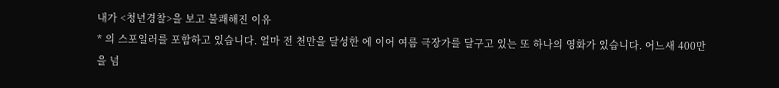내가 <청년경찰>을 보고 불쾌해진 이유
* 의 스포일러를 포함하고 있습니다. 얼마 전 천만을 달성한 에 이어 여름 극장가를 달구고 있는 또 하나의 영화가 있습니다. 어느새 400만을 넘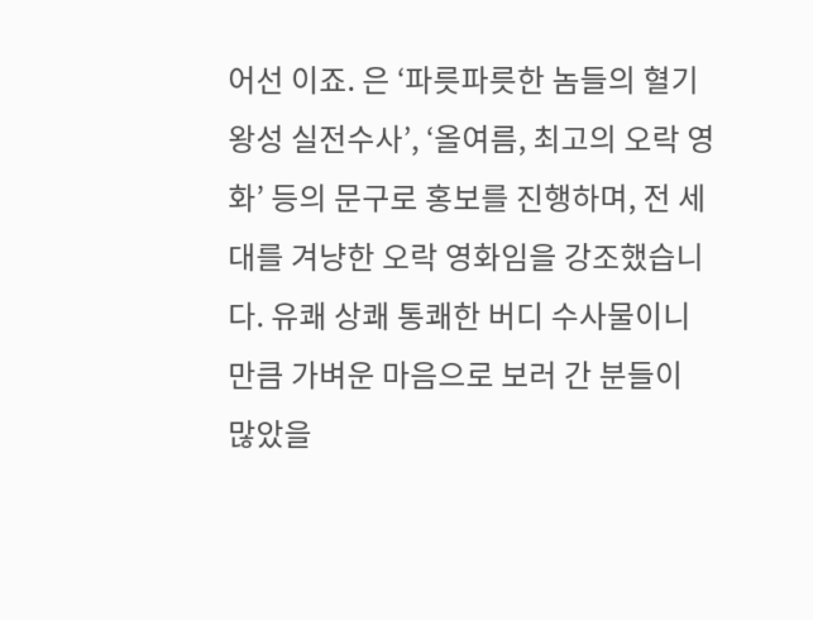어선 이죠. 은 ‘파릇파릇한 놈들의 혈기왕성 실전수사’, ‘올여름, 최고의 오락 영화’ 등의 문구로 홍보를 진행하며, 전 세대를 겨냥한 오락 영화임을 강조했습니다. 유쾌 상쾌 통쾌한 버디 수사물이니만큼 가벼운 마음으로 보러 간 분들이 많았을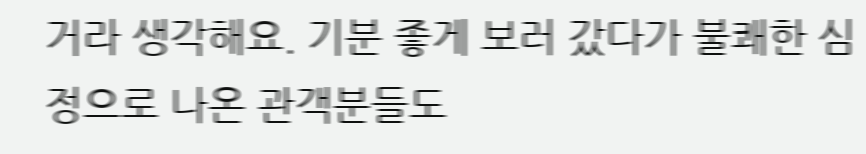거라 생각해요. 기분 좋게 보러 갔다가 불쾌한 심정으로 나온 관객분들도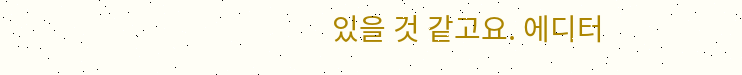있을 것 같고요. 에디터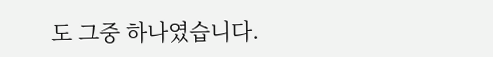도 그중 하나였습니다.